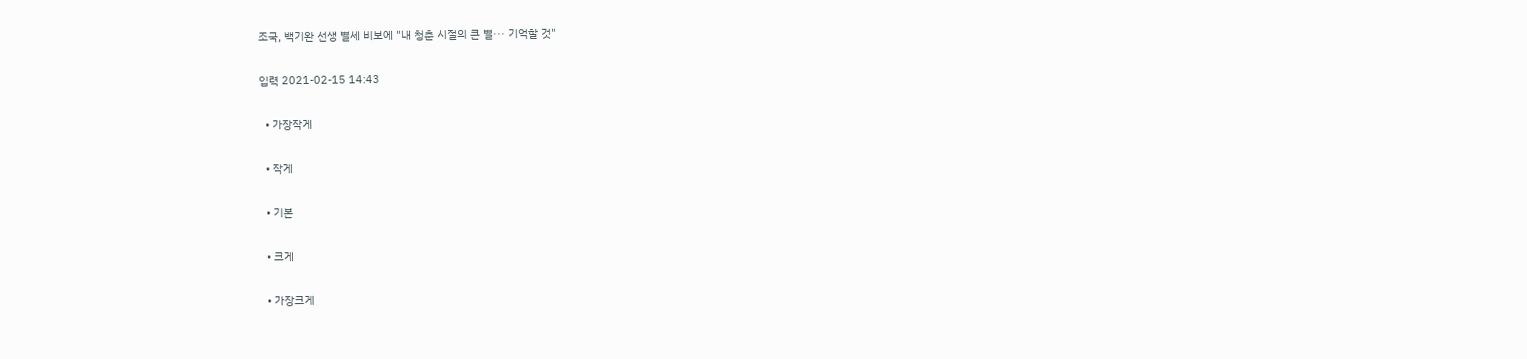조국, 백기완 선생 별세 비보에 "내 청춘 시절의 큰 별··· 기억할 것"

입력 2021-02-15 14:43

  • 가장작게

  • 작게

  • 기본

  • 크게

  • 가장크게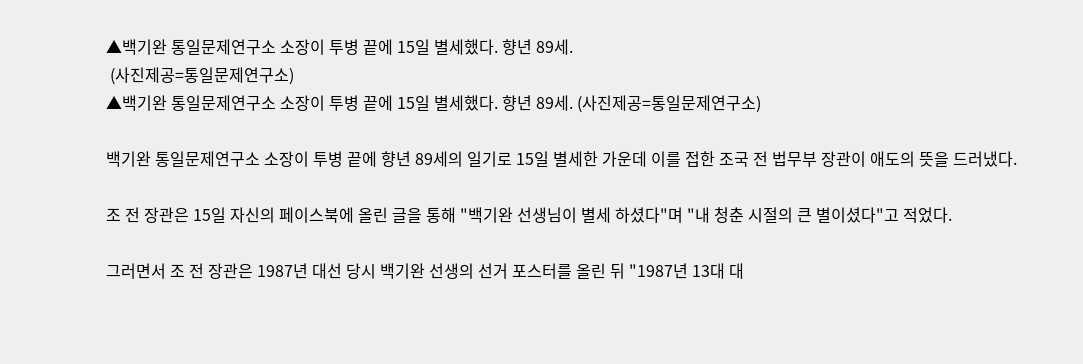▲백기완 통일문제연구소 소장이 투병 끝에 15일 별세했다. 향년 89세.
 (사진제공=통일문제연구소)
▲백기완 통일문제연구소 소장이 투병 끝에 15일 별세했다. 향년 89세. (사진제공=통일문제연구소)

백기완 통일문제연구소 소장이 투병 끝에 향년 89세의 일기로 15일 별세한 가운데 이를 접한 조국 전 법무부 장관이 애도의 뜻을 드러냈다.

조 전 장관은 15일 자신의 페이스북에 올린 글을 통해 "백기완 선생님이 별세 하셨다"며 "내 청춘 시절의 큰 별이셨다"고 적었다.

그러면서 조 전 장관은 1987년 대선 당시 백기완 선생의 선거 포스터를 올린 뒤 "1987년 13대 대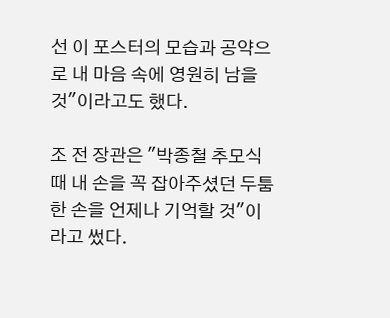선 이 포스터의 모습과 공약으로 내 마음 속에 영원히 남을 것"이라고도 했다.

조 전 장관은 "박종철 추모식 때 내 손을 꼭 잡아주셨던 두툼한 손을 언제나 기억할 것"이라고 썼다.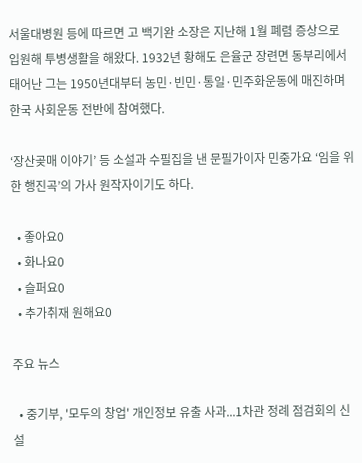서울대병원 등에 따르면 고 백기완 소장은 지난해 1월 폐렴 증상으로 입원해 투병생활을 해왔다. 1932년 황해도 은율군 장련면 동부리에서 태어난 그는 1950년대부터 농민·빈민·통일·민주화운동에 매진하며 한국 사회운동 전반에 참여했다.

‘장산곶매 이야기’ 등 소설과 수필집을 낸 문필가이자 민중가요 ‘임을 위한 행진곡’의 가사 원작자이기도 하다.

  • 좋아요0
  • 화나요0
  • 슬퍼요0
  • 추가취재 원해요0

주요 뉴스

  • 중기부, '모두의 창업' 개인정보 유출 사과...1차관 정례 점검회의 신설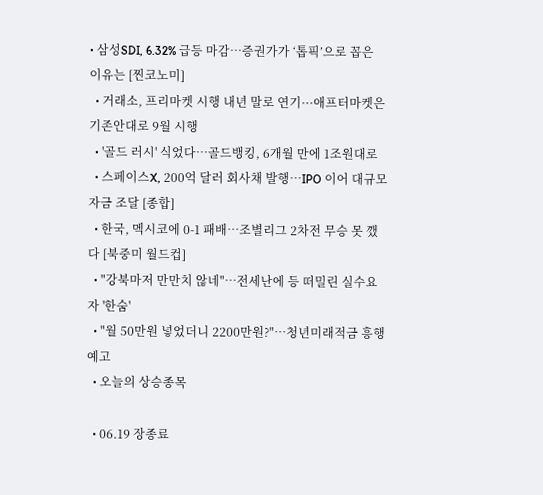• 삼성SDI, 6.32% 급등 마감⋯증권가가 ‘톱픽’으로 꼽은 이유는 [찐코노미]
  • 거래소, 프리마켓 시행 내년 말로 연기···애프터마켓은 기존안대로 9월 시행
  • '골드 러시' 식었다…골드뱅킹, 6개월 만에 1조원대로
  • 스페이스X, 200억 달러 회사채 발행⋯IPO 이어 대규모 자금 조달 [종합]
  • 한국, 멕시코에 0-1 패배⋯조별리그 2차전 무승 못 깼다 [북중미 월드컵]
  • "강북마저 만만치 않네"⋯전세난에 등 떠밀린 실수요자 '한숨'
  • "월 50만원 넣었더니 2200만원?"…청년미래적금 흥행 예고
  • 오늘의 상승종목

  • 06.19 장종료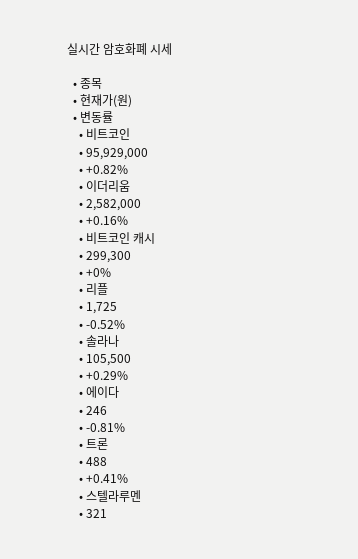실시간 암호화폐 시세

  • 종목
  • 현재가(원)
  • 변동률
    • 비트코인
    • 95,929,000
    • +0.82%
    • 이더리움
    • 2,582,000
    • +0.16%
    • 비트코인 캐시
    • 299,300
    • +0%
    • 리플
    • 1,725
    • -0.52%
    • 솔라나
    • 105,500
    • +0.29%
    • 에이다
    • 246
    • -0.81%
    • 트론
    • 488
    • +0.41%
    • 스텔라루멘
    • 321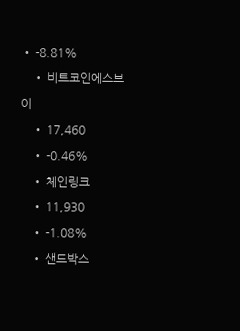• -8.81%
    • 비트코인에스브이
    • 17,460
    • -0.46%
    • 체인링크
    • 11,930
    • -1.08%
    • 샌드박스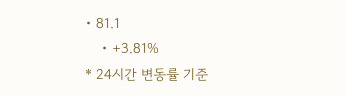• 81.1
    • +3.81%
* 24시간 변동률 기준